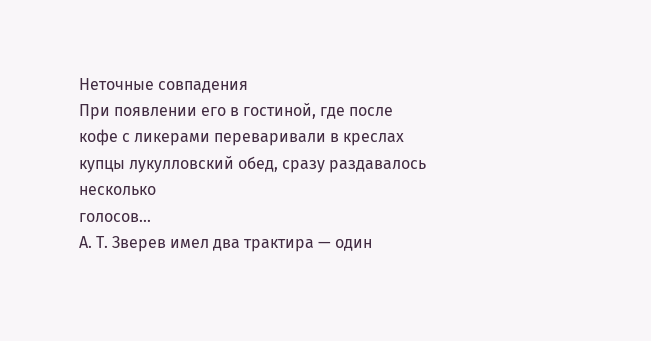Неточные совпадения
При появлении его в гостиной, где после кофе с ликерами переваривали в креслах
купцы лукулловский обед, сразу раздавалось несколько
голосов...
А. Т. Зверев имел два трактира — один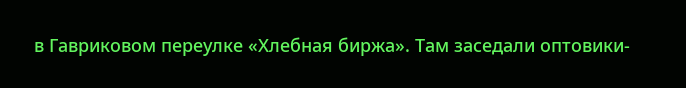в Гавриковом переулке «Хлебная биржа». Там заседали оптовики-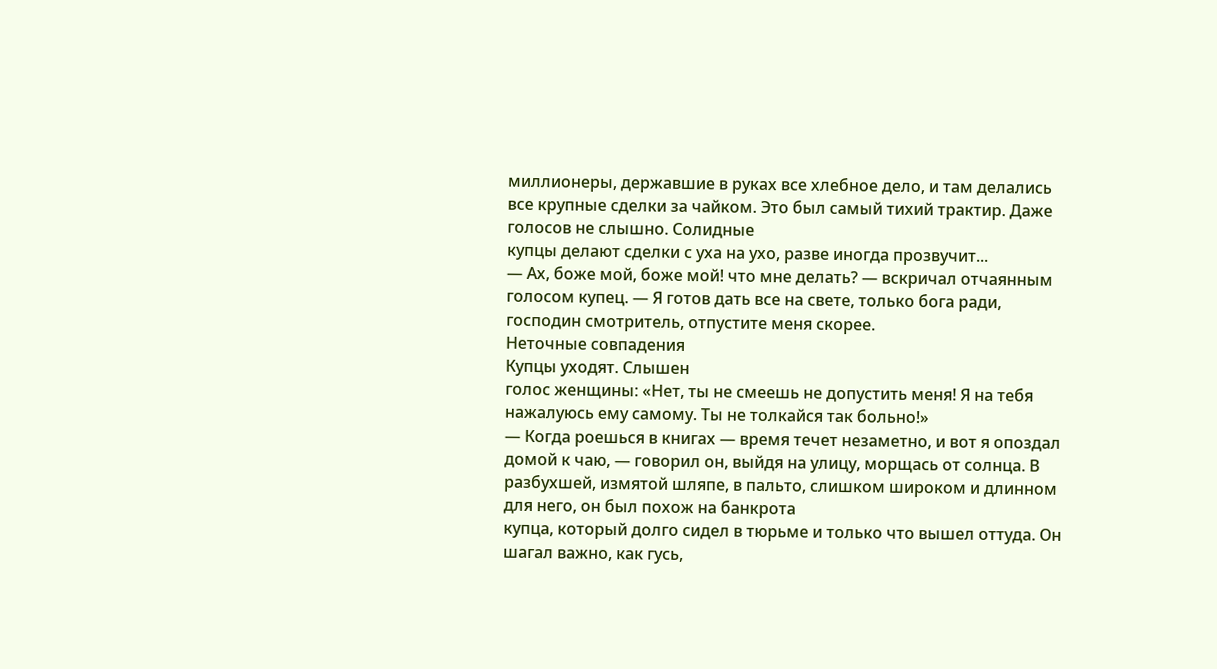миллионеры, державшие в руках все хлебное дело, и там делались все крупные сделки за чайком. Это был самый тихий трактир. Даже
голосов не слышно. Солидные
купцы делают сделки с уха на ухо, разве иногда прозвучит...
— Ах, боже мой, боже мой! что мне делать? — вскричал отчаянным
голосом купец. — Я готов дать все на свете, только бога ради, господин смотритель, отпустите меня скорее.
Неточные совпадения
Купцы уходят. Слышен
голос женщины: «Нет, ты не смеешь не допустить меня! Я на тебя нажалуюсь ему самому. Ты не толкайся так больно!»
— Когда роешься в книгах — время течет незаметно, и вот я опоздал домой к чаю, — говорил он, выйдя на улицу, морщась от солнца. В разбухшей, измятой шляпе, в пальто, слишком широком и длинном для него, он был похож на банкрота
купца, который долго сидел в тюрьме и только что вышел оттуда. Он шагал важно, как гусь,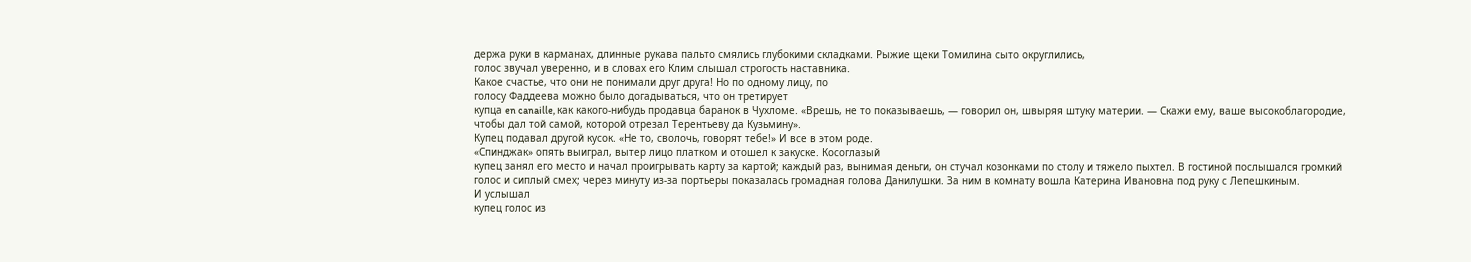держа руки в карманах, длинные рукава пальто смялись глубокими складками. Рыжие щеки Томилина сыто округлились,
голос звучал уверенно, и в словах его Клим слышал строгость наставника.
Какое счастье, что они не понимали друг друга! Но по одному лицу, по
голосу Фаддеева можно было догадываться, что он третирует
купца en canaille, как какого-нибудь продавца баранок в Чухломе. «Врешь, не то показываешь, — говорил он, швыряя штуку материи. — Скажи ему, ваше высокоблагородие, чтобы дал той самой, которой отрезал Терентьеву да Кузьмину».
Купец подавал другой кусок. «Не то, сволочь, говорят тебе!» И все в этом роде.
«Спинджак» опять выиграл, вытер лицо платком и отошел к закуске. Косоглазый
купец занял его место и начал проигрывать карту за картой; каждый раз, вынимая деньги, он стучал козонками по столу и тяжело пыхтел. В гостиной послышался громкий
голос и сиплый смех; через минуту из-за портьеры показалась громадная голова Данилушки. За ним в комнату вошла Катерина Ивановна под руку с Лепешкиным.
И услышал
купец голос из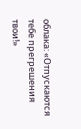облака: «Отпускаются тебе прегрешения твои!»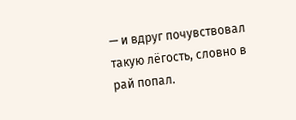— и вдруг почувствовал такую лёгость, словно в рай попал.